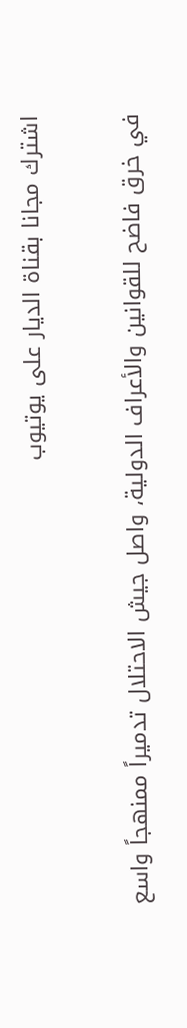اشترك مجانا بقناة الديار على يوتيوب

في خرق فاضح للقوانين والأعراف الدولية، واصل جيش الاحتلال تدميراً ممنهجاً واسع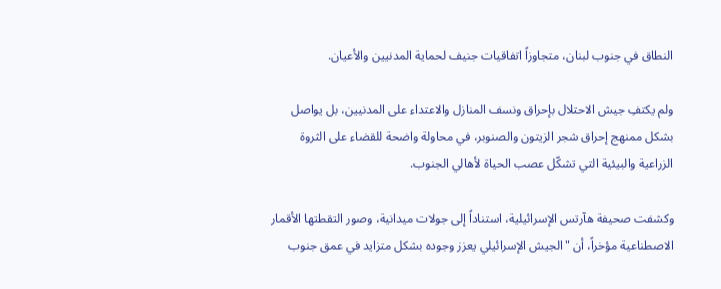النطاق في جنوب لبنان، متجاوزاً اتفاقيات جنيف لحماية المدنيين والأعيان.

ولم يكتفِ جيش الاحتلال بإحراق ونسف المنازل والاعتداء على المدنيين، بل يواصل بشكل ممنهج إحراق شجر الزيتون والصنوبر، في محاولة واضحة للقضاء على الثروة الزراعية والبيئية التي تشكّل عصب الحياة لأهالي الجنوب.

وكشفت صحيفة هآرتس الإسرائيلية، استناداً إلى جولات ميدانية، وصور التقطتها الأقمار الاصطناعية مؤخراً، أن "الجيش الإسرائيلي يعزز وجوده بشكل متزايد في عمق جنوب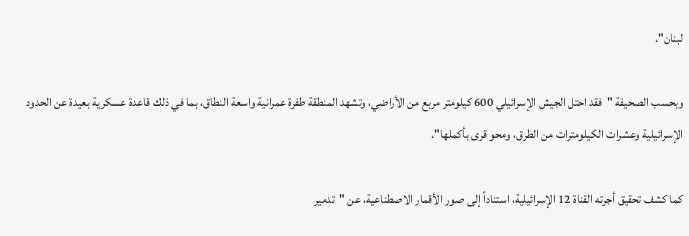لبنان".

وبحسب الصحيفة "فقد احتل الجيش الإسرائيلي 600 كيلومتر مربع من الأراضي، وتشهد المنطقة طفرة عمرانية واسعة النطاق، بما في ذلك قاعدة عسكرية بعيدة عن الحدود الإسرائيلية وعشرات الكيلومترات من الطرق، ومحو قرى بأكملها".

كما كشف تحقيق أجرته القناة 12 الإسرائيلية، استناداً إلى صور الأقمار الاصطناعية، عن "تدمير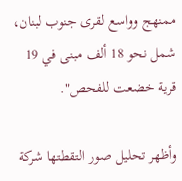ممنهج وواسع لقرى جنوب لبنان، شمل نحو 18 ألف مبنى في 19 قرية خضعت للفحص".

وأظهر تحليل صور التقطتها شركة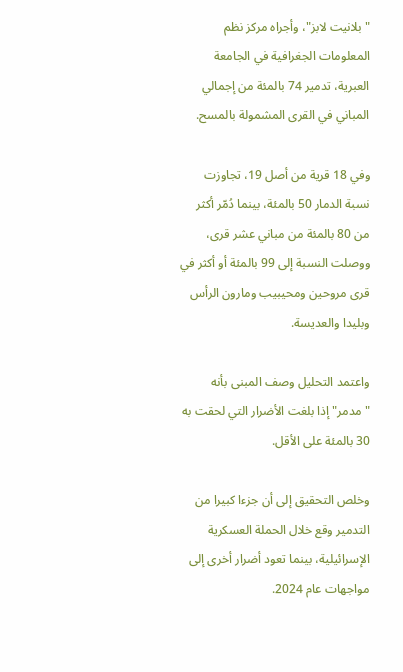"بلانيت لابز"، وأجراه مركز نظم المعلومات الجغرافية في الجامعة العبرية، تدمير 74 بالمئة من إجمالي المباني في القرى المشمولة بالمسح.

وفي 18 قرية من أصل 19، تجاوزت نسبة الدمار 50 بالمئة، بينما دُمّر أكثر من 80 بالمئة من مباني عشر قرى، ووصلت النسبة إلى 99 بالمئة أو أكثر في قرى مروحين ومحيبيب ومارون الرأس وبليدا والعديسة.

واعتمد التحليل وصف المبنى بأنه "مدمر" إذا بلغت الأضرار التي لحقت به 30 بالمئة على الأقل.

وخلص التحقيق إلى أن جزءا كبيرا من التدمير وقع خلال الحملة العسكرية الإسرائيلية، بينما تعود أضرار أخرى إلى مواجهات عام 2024.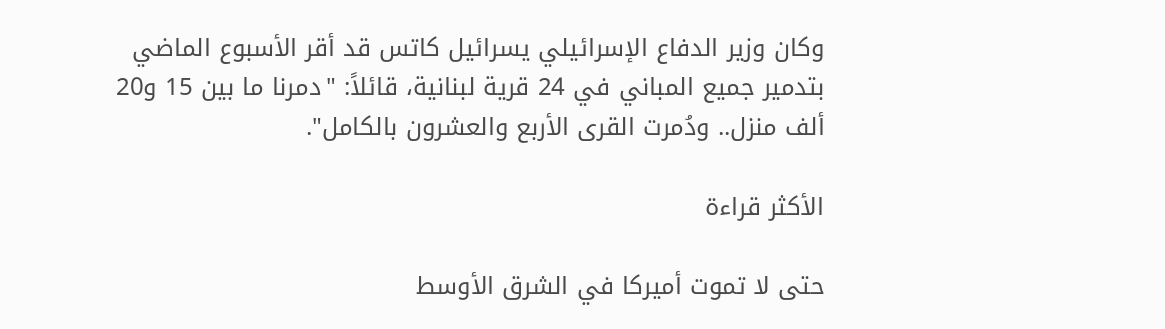وكان وزير الدفاع الإسرائيلي يسرائيل كاتس قد أقر الأسبوع الماضي بتدمير جميع المباني في 24 قرية لبنانية، قائلاً: "دمرنا ما بين 15 و20 ألف منزل.. ودُمرت القرى الأربع والعشرون بالكامل".

الأكثر قراءة

حتى لا تموت أميركا في الشرق الأوسط